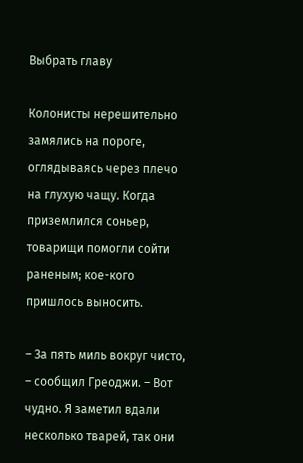Выбрать главу

Колонисты нерешительно замялись на пороге, оглядываясь через плечо на глухую чащу. Когда приземлился соньер, товарищи помогли сойти раненым; кое-кого пришлось выносить.

– За пять миль вокруг чисто, – сообщил Греоджи. – Вот чудно. Я заметил вдали несколько тварей, так они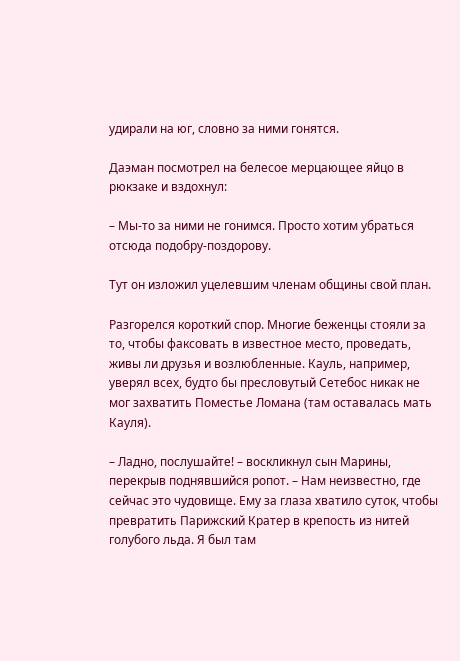удирали на юг, словно за ними гонятся.

Даэман посмотрел на белесое мерцающее яйцо в рюкзаке и вздохнул:

– Мы-то за ними не гонимся. Просто хотим убраться отсюда подобру-поздорову.

Тут он изложил уцелевшим членам общины свой план.

Разгорелся короткий спор. Многие беженцы стояли за то, чтобы факсовать в известное место, проведать, живы ли друзья и возлюбленные. Кауль, например, уверял всех, будто бы пресловутый Сетебос никак не мог захватить Поместье Ломана (там оставалась мать Кауля).

– Ладно, послушайте! – воскликнул сын Марины, перекрыв поднявшийся ропот. – Нам неизвестно, где сейчас это чудовище. Ему за глаза хватило суток, чтобы превратить Парижский Кратер в крепость из нитей голубого льда. Я был там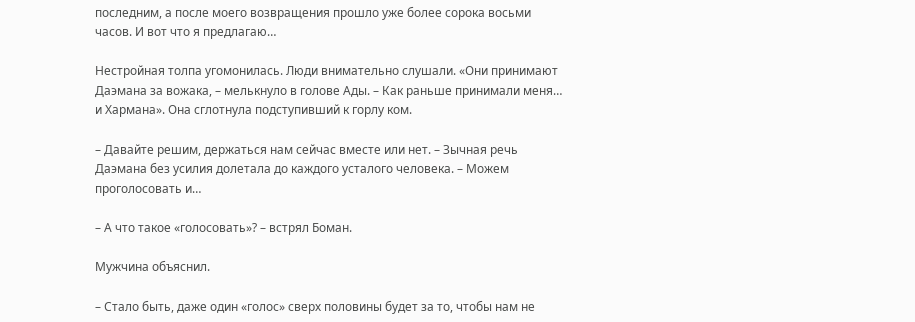последним, а после моего возвращения прошло уже более сорока восьми часов. И вот что я предлагаю…

Нестройная толпа угомонилась. Люди внимательно слушали. «Они принимают Даэмана за вожака, – мелькнуло в голове Ады. – Как раньше принимали меня… и Хармана». Она сглотнула подступивший к горлу ком.

– Давайте решим, держаться нам сейчас вместе или нет. – Зычная речь Даэмана без усилия долетала до каждого усталого человека. – Можем проголосовать и…

– А что такое «голосовать»? – встрял Боман.

Мужчина объяснил.

– Стало быть, даже один «голос» сверх половины будет за то, чтобы нам не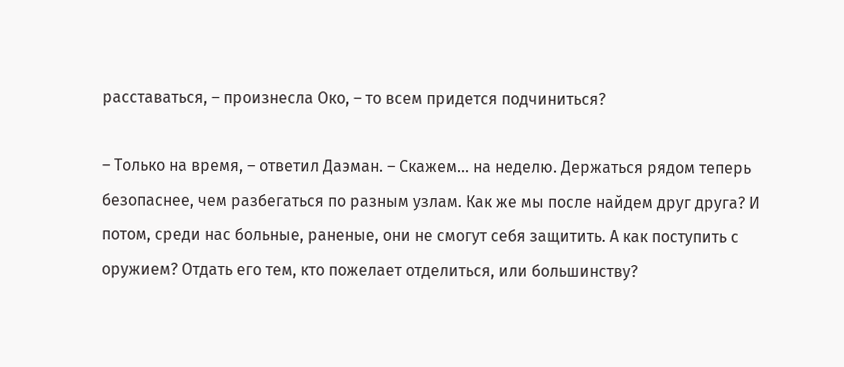расставаться, – произнесла Око, – то всем придется подчиниться?

– Только на время, – ответил Даэман. – Скажем… на неделю. Держаться рядом теперь безопаснее, чем разбегаться по разным узлам. Как же мы после найдем друг друга? И потом, среди нас больные, раненые, они не смогут себя защитить. А как поступить с оружием? Отдать его тем, кто пожелает отделиться, или большинству?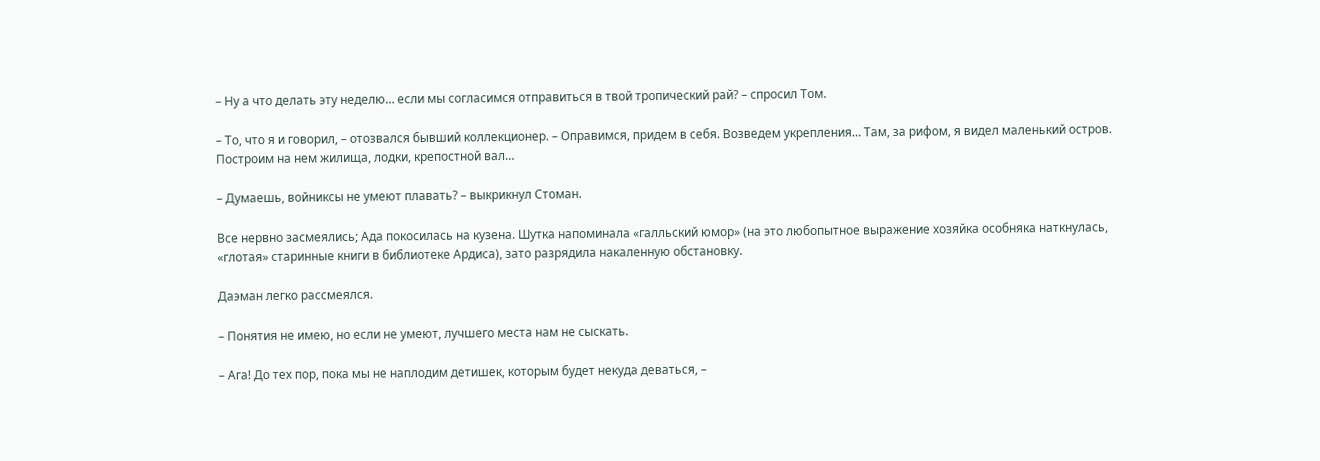– Ну а что делать эту неделю… если мы согласимся отправиться в твой тропический рай? – спросил Том.

– То, что я и говорил, – отозвался бывший коллекционер. – Оправимся, придем в себя. Возведем укрепления… Там, за рифом, я видел маленький остров. Построим на нем жилища, лодки, крепостной вал…

– Думаешь, войниксы не умеют плавать? – выкрикнул Стоман.

Все нервно засмеялись; Ада покосилась на кузена. Шутка напоминала «галльский юмор» (на это любопытное выражение хозяйка особняка наткнулась, «глотая» старинные книги в библиотеке Ардиса), зато разрядила накаленную обстановку.

Даэман легко рассмеялся.

– Понятия не имею, но если не умеют, лучшего места нам не сыскать.

– Ага! До тех пор, пока мы не наплодим детишек, которым будет некуда деваться, –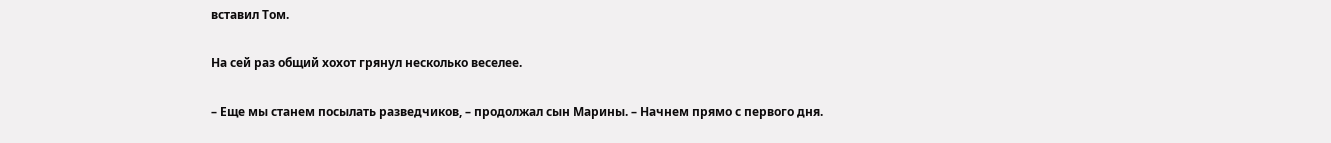вставил Том.

На сей раз общий хохот грянул несколько веселее.

– Еще мы станем посылать разведчиков, – продолжал сын Марины. – Начнем прямо с первого дня.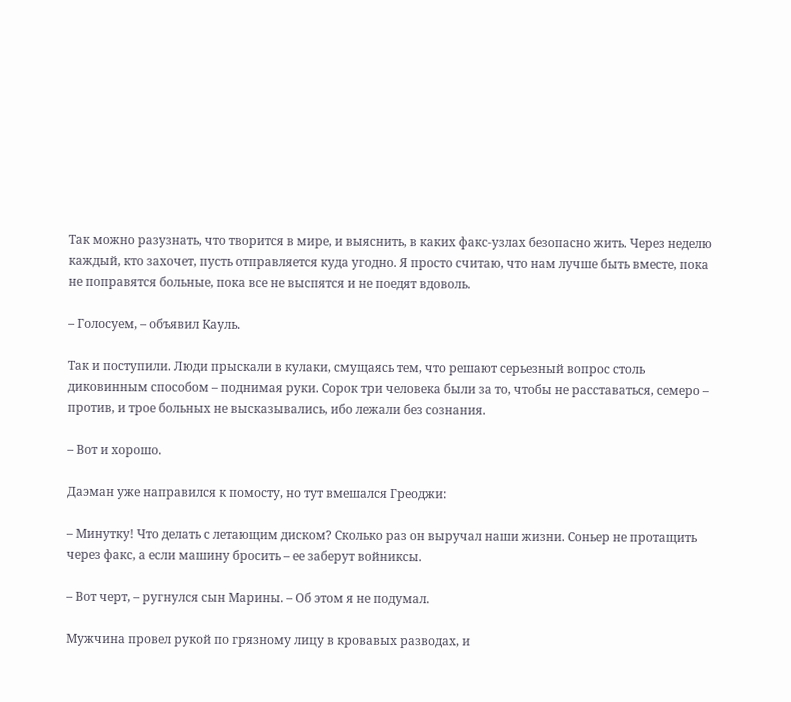Так можно разузнать, что творится в мире, и выяснить, в каких факс-узлах безопасно жить. Через неделю каждый, кто захочет, пусть отправляется куда угодно. Я просто считаю, что нам лучше быть вместе, пока не поправятся больные, пока все не выспятся и не поедят вдоволь.

– Голосуем, – объявил Кауль.

Так и поступили. Люди прыскали в кулаки, смущаясь тем, что решают серьезный вопрос столь диковинным способом – поднимая руки. Сорок три человека были за то, чтобы не расставаться, семеро – против, и трое больных не высказывались, ибо лежали без сознания.

– Вот и хорошо.

Даэман уже направился к помосту, но тут вмешался Греоджи:

– Минутку! Что делать с летающим диском? Сколько раз он выручал наши жизни. Соньер не протащить через факс, а если машину бросить – ее заберут войниксы.

– Вот черт, – ругнулся сын Марины. – Об этом я не подумал.

Мужчина провел рукой по грязному лицу в кровавых разводах, и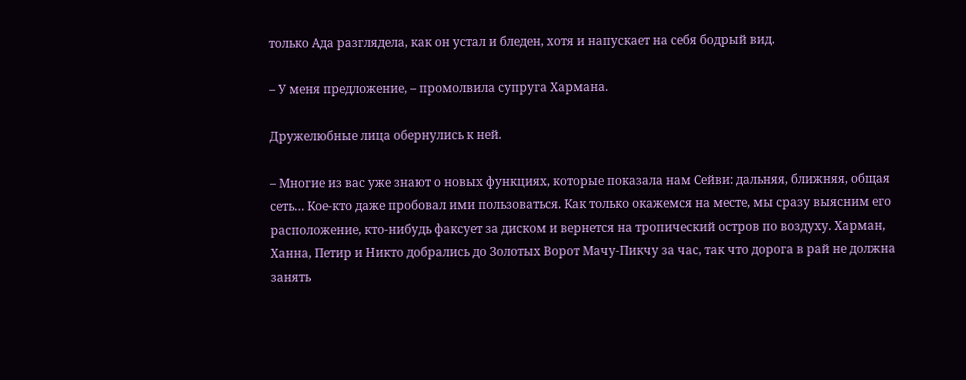только Ада разглядела, как он устал и бледен, хотя и напускает на себя бодрый вид.

– У меня предложение, – промолвила супруга Хармана.

Дружелюбные лица обернулись к ней.

– Многие из вас уже знают о новых функциях, которые показала нам Сейви: дальняя, ближняя, общая сеть… Кое-кто даже пробовал ими пользоваться. Как только окажемся на месте, мы сразу выясним его расположение, кто-нибудь факсует за диском и вернется на тропический остров по воздуху. Харман, Ханна, Петир и Никто добрались до Золотых Ворот Мачу-Пикчу за час, так что дорога в рай не должна занять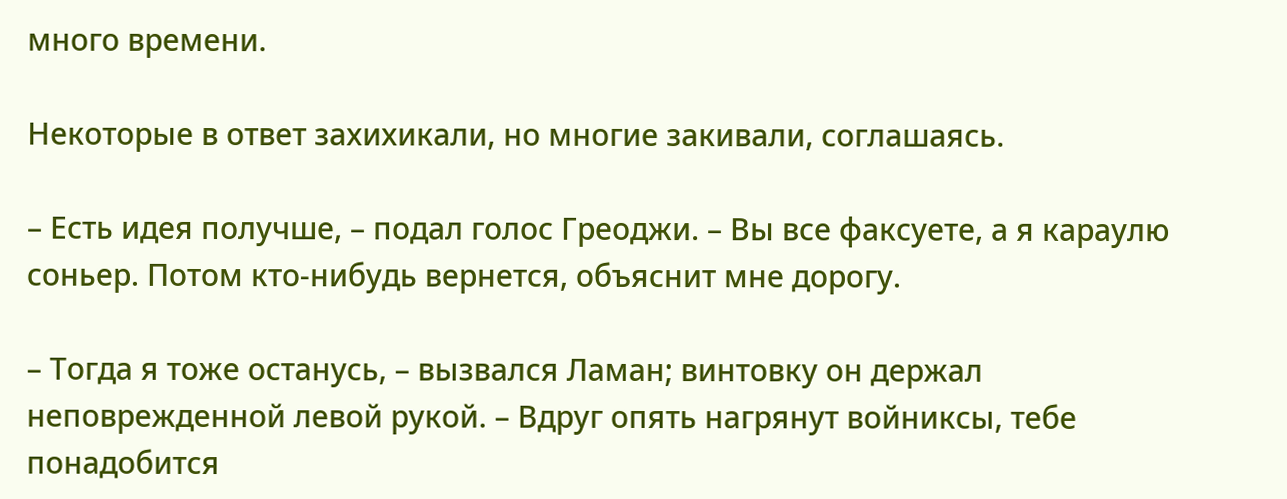много времени.

Некоторые в ответ захихикали, но многие закивали, соглашаясь.

– Есть идея получше, – подал голос Греоджи. – Вы все факсуете, а я караулю соньер. Потом кто-нибудь вернется, объяснит мне дорогу.

– Тогда я тоже останусь, – вызвался Ламан; винтовку он держал неповрежденной левой рукой. – Вдруг опять нагрянут войниксы, тебе понадобится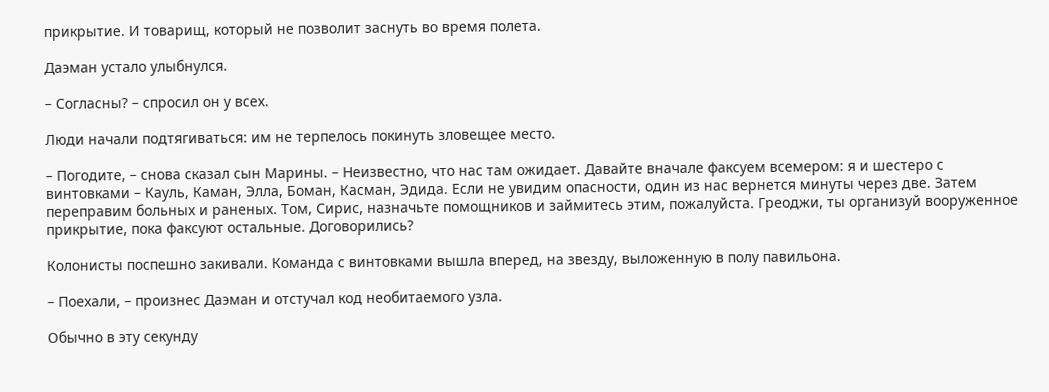прикрытие. И товарищ, который не позволит заснуть во время полета.

Даэман устало улыбнулся.

– Согласны? – спросил он у всех.

Люди начали подтягиваться: им не терпелось покинуть зловещее место.

– Погодите, – снова сказал сын Марины. – Неизвестно, что нас там ожидает. Давайте вначале факсуем всемером: я и шестеро с винтовками – Кауль, Каман, Элла, Боман, Касман, Эдида. Если не увидим опасности, один из нас вернется минуты через две. Затем переправим больных и раненых. Том, Сирис, назначьте помощников и займитесь этим, пожалуйста. Греоджи, ты организуй вооруженное прикрытие, пока факсуют остальные. Договорились?

Колонисты поспешно закивали. Команда с винтовками вышла вперед, на звезду, выложенную в полу павильона.

– Поехали, – произнес Даэман и отстучал код необитаемого узла.

Обычно в эту секунду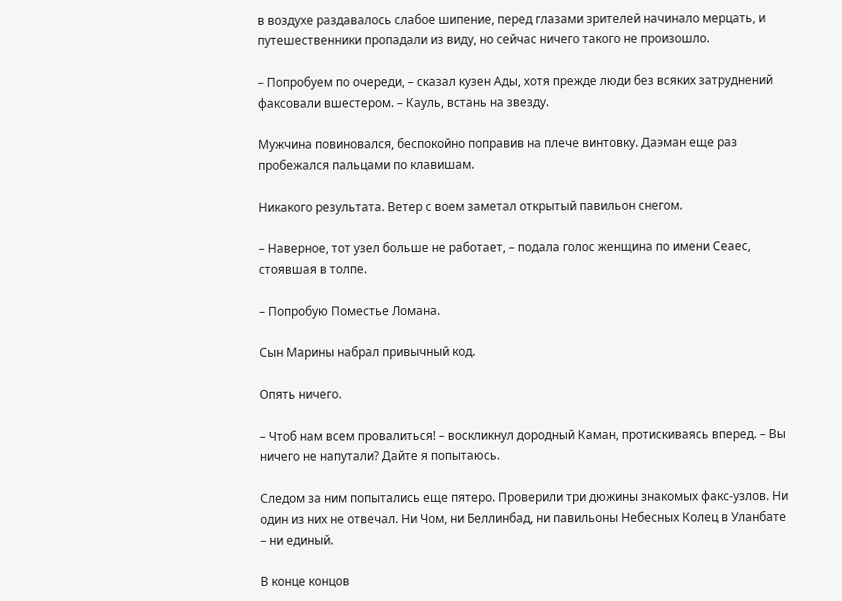в воздухе раздавалось слабое шипение, перед глазами зрителей начинало мерцать, и путешественники пропадали из виду, но сейчас ничего такого не произошло.

– Попробуем по очереди, – сказал кузен Ады, хотя прежде люди без всяких затруднений факсовали вшестером. – Кауль, встань на звезду.

Мужчина повиновался, беспокойно поправив на плече винтовку. Даэман еще раз пробежался пальцами по клавишам.

Никакого результата. Ветер с воем заметал открытый павильон снегом.

– Наверное, тот узел больше не работает, – подала голос женщина по имени Сеаес, стоявшая в толпе.

– Попробую Поместье Ломана.

Сын Марины набрал привычный код.

Опять ничего.

– Чтоб нам всем провалиться! – воскликнул дородный Каман, протискиваясь вперед. – Вы ничего не напутали? Дайте я попытаюсь.

Следом за ним попытались еще пятеро. Проверили три дюжины знакомых факс-узлов. Ни один из них не отвечал. Ни Чом, ни Беллинбад, ни павильоны Небесных Колец в Уланбате – ни единый.

В конце концов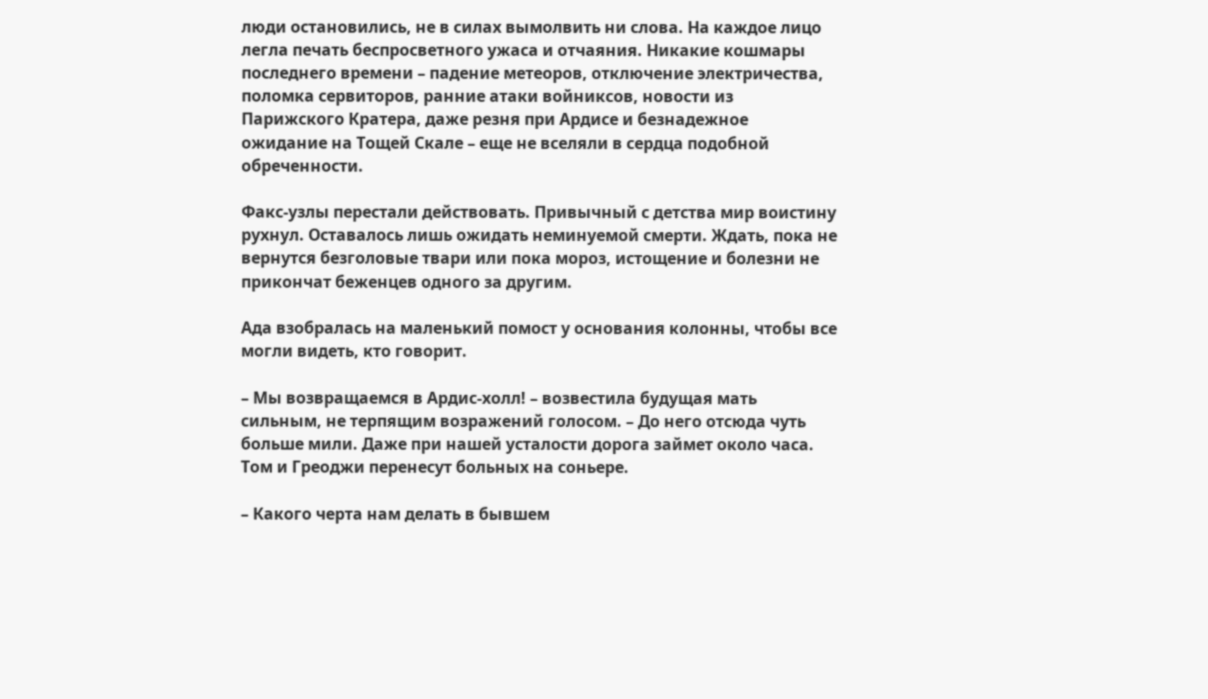люди остановились, не в силах вымолвить ни слова. На каждое лицо легла печать беспросветного ужаса и отчаяния. Никакие кошмары последнего времени – падение метеоров, отключение электричества, поломка сервиторов, ранние атаки войниксов, новости из Парижского Кратера, даже резня при Ардисе и безнадежное ожидание на Тощей Скале – еще не вселяли в сердца подобной обреченности.

Факс-узлы перестали действовать. Привычный с детства мир воистину рухнул. Оставалось лишь ожидать неминуемой смерти. Ждать, пока не вернутся безголовые твари или пока мороз, истощение и болезни не прикончат беженцев одного за другим.

Ада взобралась на маленький помост у основания колонны, чтобы все могли видеть, кто говорит.

– Мы возвращаемся в Ардис-холл! – возвестила будущая мать сильным, не терпящим возражений голосом. – До него отсюда чуть больше мили. Даже при нашей усталости дорога займет около часа. Том и Греоджи перенесут больных на соньере.

– Какого черта нам делать в бывшем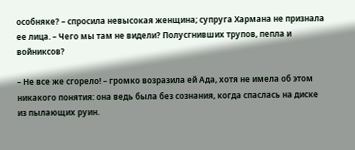особняке? – спросила невысокая женщина; супруга Хармана не признала ее лица. – Чего мы там не видели? Полусгнивших трупов, пепла и войниксов?

– Не все же сгорело! – громко возразила ей Ада, хотя не имела об этом никакого понятия: она ведь была без сознания, когда спаслась на диске из пылающих руин.